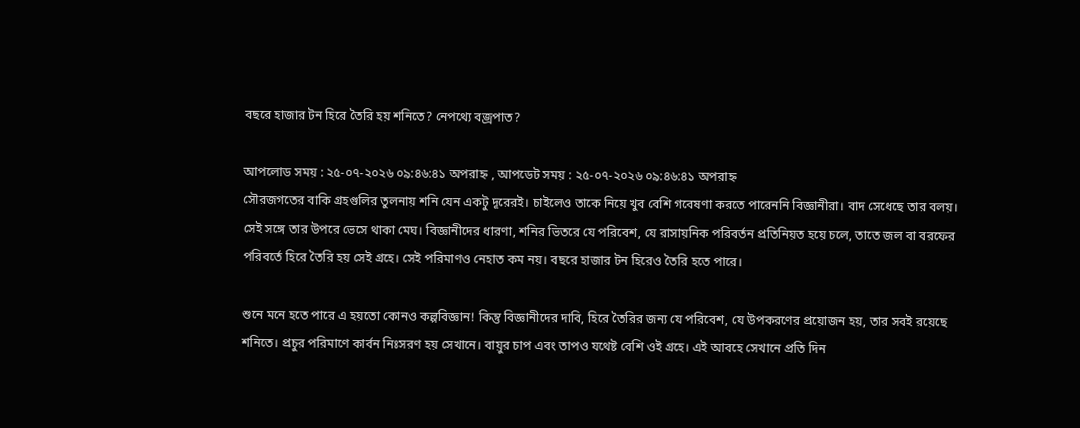বছরে হাজার টন হিরে তৈরি হয় শনিতে? নেপথ্যে বজ্রপাত?

আপলোড সময় : ২৫-০৭-২০২৬ ০৯:৪৬:৪১ অপরাহ্ন , আপডেট সময় : ২৫-০৭-২০২৬ ০৯:৪৬:৪১ অপরাহ্ন
সৌরজগতের বাকি গ্রহগুলির তুলনায় শনি যেন একটু দূরেরই। চাইলেও তাকে নিয়ে খুব বেশি গবেষণা করতে পারেননি বিজ্ঞানীরা। বাদ সেধেছে তার বলয়। সেই সঙ্গে তার উপরে ভেসে থাকা মেঘ। বিজ্ঞানীদের ধারণা, শনির ভিতরে যে পরিবেশ, যে রাসায়নিক পরিবর্তন প্রতিনিয়ত হয়ে চলে, তাতে জল বা বরফের পরিবর্তে হিরে তৈরি হয় সেই গ্রহে। সেই পরিমাণও নেহাত কম নয়। বছরে হাজার টন হিরেও তৈরি হতে পারে।

শুনে মনে হতে পারে এ হয়তো কোনও কল্পবিজ্ঞান! কিন্তু বিজ্ঞানীদের দাবি, হিরে তৈরির জন্য যে পরিবেশ, যে উপকরণের প্রয়োজন হয়, তার সবই রয়েছে শনিতে। প্রচুর পরিমাণে কার্বন নিঃসরণ হয় সেখানে। বায়ুর চাপ এবং তাপও যথেষ্ট বেশি ওই গ্রহে। এই আবহে সেখানে প্রতি দিন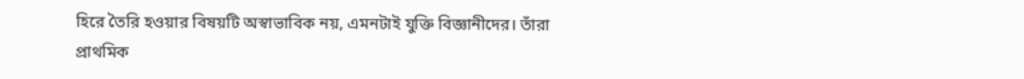হিরে তৈরি হওয়ার বিষয়টি অস্বাভাবিক নয়, এমনটাই যুক্তি বিজ্ঞানীদের। তাঁরা প্রাথমিক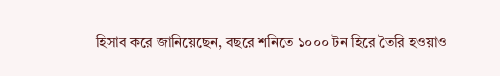হিসাব করে জানিয়েছেন, বছরে শনিতে ১০০০ টন হিরে তৈরি হওয়াও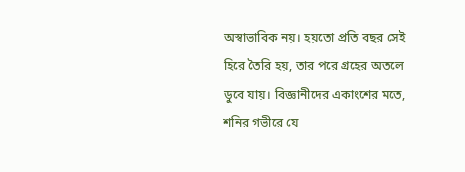অস্বাভাবিক নয়। হয়তো প্রতি বছর সেই হিরে তৈরি হয়, তার পরে গ্রহের অতলে ডুবে যায়। বিজ্ঞানীদের একাংশের মতে, শনির গভীরে যে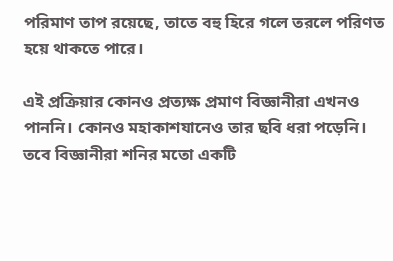পরিমাণ তাপ রয়েছে, তাতে বহু হিরে গলে তরলে পরিণত হয়ে থাকতে পারে।

এই প্রক্রিয়ার কোনও প্রত্যক্ষ প্রমাণ বিজ্ঞানীরা এখনও পাননি। কোনও মহাকাশযানেও তার ছবি ধরা পড়েনি। তবে বিজ্ঞানীরা শনির মতো একটি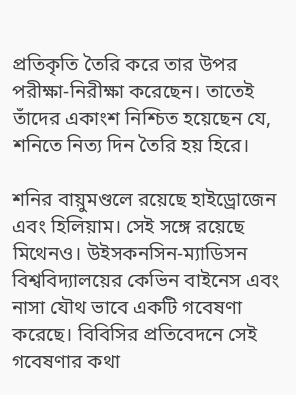প্রতিকৃতি তৈরি করে তার উপর পরীক্ষা-নিরীক্ষা করেছেন। তাতেই তাঁদের একাংশ নিশ্চিত হয়েছেন যে, শনিতে নিত্য দিন তৈরি হয় হিরে।

শনির বায়ুমণ্ডলে রয়েছে হাইড্রোজেন এবং হিলিয়াম। সেই সঙ্গে রয়েছে মিথেনও। উইসকনসিন-ম্যাডিসন বিশ্ববিদ্যালয়ের কেভিন বাইনেস এবং নাসা যৌথ ভাবে একটি গবেষণা করেছে। বিবিসির প্রতিবেদনে সেই গবেষণার কথা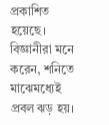প্রকাশিত হয়েছে। বিজ্ঞানীরা মনে করেন, শনিতে মাঝেমধ্যেই প্রবল ঝড় হয়।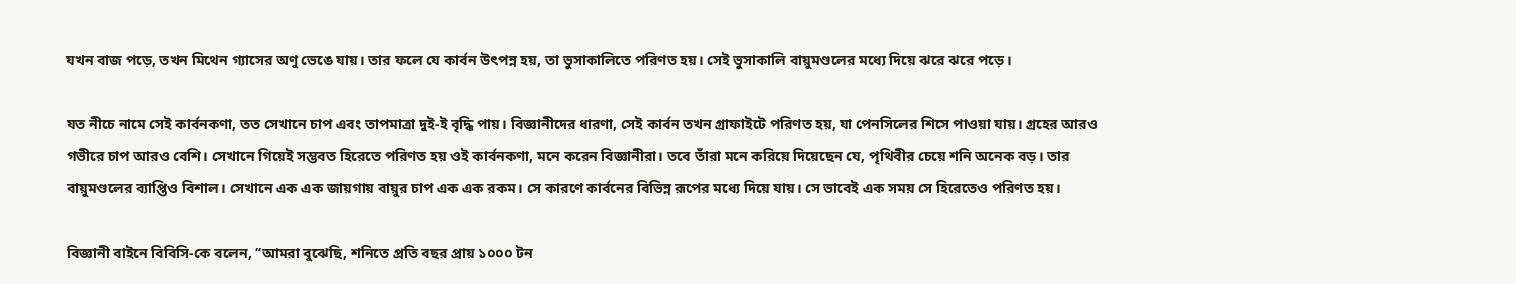যখন বাজ পড়ে, তখন মিথেন গ্যাসের অণু ভেঙে যায়। তার ফলে যে কার্বন উৎপন্ন হয়, তা ভুসাকালিতে পরিণত হয়। সেই ভুসাকালি বায়ুমণ্ডলের মধ্যে দিয়ে ঝরে ঝরে পড়ে।

যত নীচে নামে সেই কার্বনকণা, তত সেখানে চাপ এবং তাপমাত্রা দুই-ই বৃদ্ধি পায়। বিজ্ঞানীদের ধারণা, সেই কার্বন তখন গ্রাফাইটে পরিণত হয়, যা পেনসিলের শিসে পাওয়া যায়। গ্রহের আরও গভীরে চাপ আরও বেশি। সেখানে গিয়েই সম্ভবত হিরেতে পরিণত হয় ওই কার্বনকণা, মনে করেন বিজ্ঞানীরা। তবে তাঁরা মনে করিয়ে দিয়েছেন যে, পৃথিবীর চেয়ে শনি অনেক বড়। তার বায়ুমণ্ডলের ব্যাপ্তিও বিশাল। সেখানে এক এক জায়গায় বায়ুর চাপ এক এক রকম। সে কারণে কার্বনের বিভিন্ন রূপের মধ্যে দিয়ে যায়। সে ভাবেই এক সময় সে হিরেতেও পরিণত হয়।

বিজ্ঞানী বাইনে বিবিসি-কে বলেন, ‘‘আমরা বুঝেছি, শনিতে প্রতি বছর প্রায় ১০০০ টন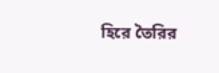হিরে তৈরির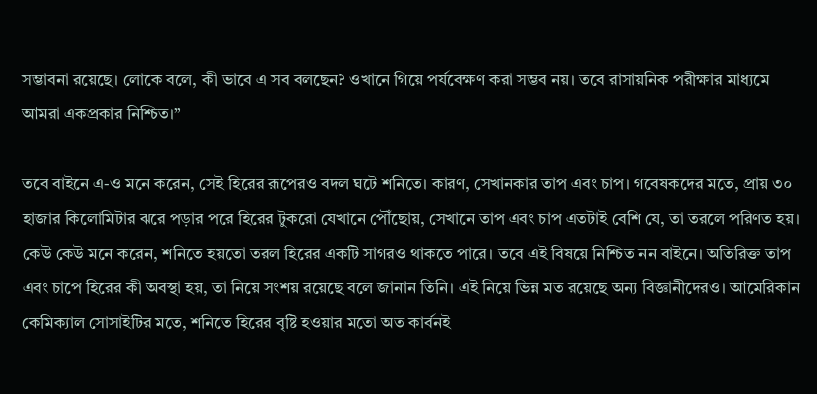সম্ভাবনা রয়েছে। লোকে বলে, কী ভাবে এ সব বলছেন? ওখানে গিয়ে পর্যবেক্ষণ করা সম্ভব নয়। তবে রাসায়নিক পরীক্ষার মাধ্যমে আমরা একপ্রকার নিশ্চিত।’’

তবে বাইনে এ-ও মনে করেন, সেই হিরের রূপেরও বদল ঘটে শনিতে। কারণ, সেখানকার তাপ এবং চাপ। গবেষকদের মতে, প্রায় ৩০ হাজার কিলোমিটার ঝরে পড়ার পরে হিরের টুকরো যেখানে পৌঁছোয়, সেখানে তাপ এবং চাপ এতটাই বেশি যে, তা তরলে পরিণত হয়। কেউ কেউ মনে করেন, শনিতে হয়তো তরল হিরের একটি সাগরও থাকতে পারে। তবে এই বিষয়ে নিশ্চিত নন বাইনে। অতিরিক্ত তাপ এবং চাপে হিরের কী অবস্থা হয়, তা নিয়ে সংশয় রয়েছে বলে জানান তিনি। এই নিয়ে ভিন্ন মত রয়েছে অন্য বিজ্ঞানীদেরও। আমেরিকান কেমিক্যাল সোসাইটির মতে, শনিতে হিরের বৃষ্টি হওয়ার মতো অত কার্বনই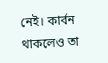নেই। কার্বন থাকলেও তা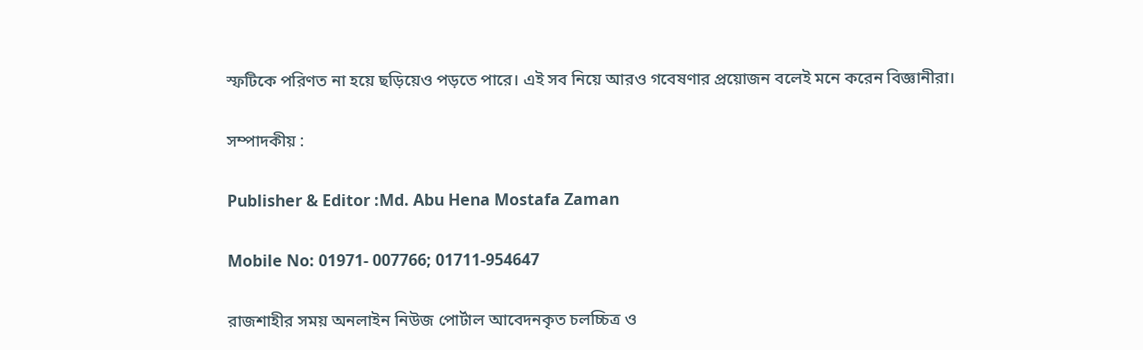স্ফটিকে পরিণত না হয়ে ছড়িয়েও পড়তে পারে। এই সব নিয়ে আরও গবেষণার প্রয়োজন বলেই মনে করেন বিজ্ঞানীরা।

সম্পাদকীয় :

Publisher & Editor :Md. Abu Hena Mostafa Zaman

Mobile No: 01971- 007766; 01711-954647

রাজশাহীর সময় অনলাইন নিউজ পোর্টাল আবেদনকৃত চলচ্চিত্র ও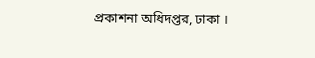প্রকাশনা অধিদপ্তর, ঢাকা ।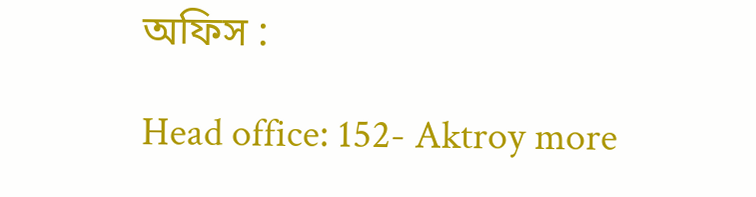অফিস :

Head office: 152- Aktroy more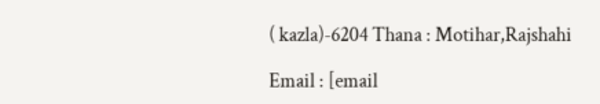( kazla)-6204 Thana : Motihar,Rajshahi

Email : [email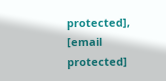protected],                    [email protected]